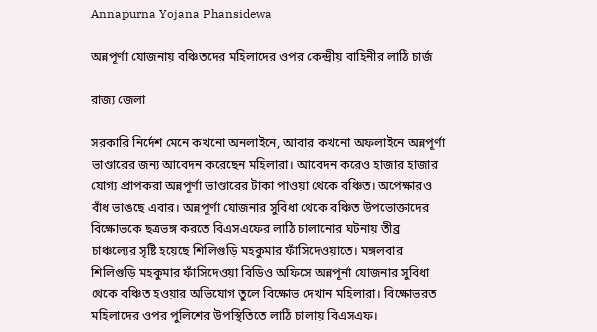Annapurna Yojana Phansidewa

অন্নপূর্ণা যোজনায় বঞ্চিতদের মহিলাদের ওপর কেন্দ্রীয় বাহিনীর লাঠি চার্জ

রাজ্য জেলা

সরকারি নির্দেশ মেনে কখনো অনলাইনে, আবার কখনো অফলাইনে অন্নপূর্ণা ভাণ্ডারের জন্য আবেদন করেছেন মহিলারা। আবেদন করেও হাজার হাজার যোগ্য প্রাপকরা অন্নপূর্ণা ভাণ্ডারের টাকা পাওয়া থেকে বঞ্চিত। অপেক্ষারও বাঁধ ভাঙছে এবার। অন্নপূর্ণা যোজনার সুবিধা থেকে বঞ্চিত উপভোক্তাদের বিক্ষোভকে ছত্রভঙ্গ করতে বিএসএফের লাঠি চালানোর ঘটনায় তীব্র চাঞ্চল্যের সৃষ্টি হয়েছে শিলিগুড়ি মহকুমার ফাঁসিদেওয়াতে। মঙ্গলবার শিলিগুড়ি মহকুমার ফাঁসিদেওয়া বিডিও অফিসে অন্নপূর্না যোজনার সুবিধা থেকে বঞ্চিত হওয়ার অভিযোগ তুলে বিক্ষোভ দেখান মহিলারা। বিক্ষোভরত মহিলাদের ওপর পুলিশের উপস্থিতিতে লাঠি চালায় বিএসএফ।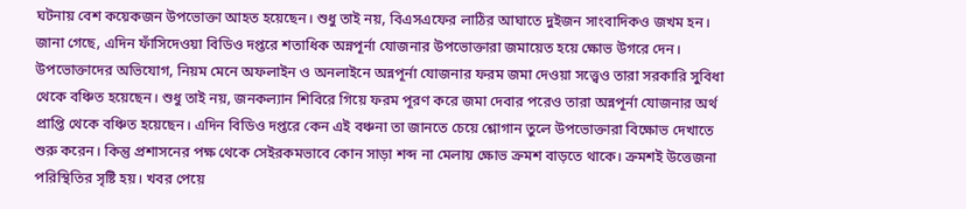ঘটনায় বেশ কয়েকজন উপভোক্তা আহত হয়েছেন। শুধু তাই নয়, বিএসএফের লাঠির আঘাতে দুইজন সাংবাদিকও জখম হন।
জানা গেছে, এদিন ফাঁসিদেওয়া বিডিও দপ্তরে শতাধিক অন্নপূর্না যোজনার উপভোক্তারা জমায়েত হয়ে ক্ষোভ উগরে দেন। উপভোক্তাদের অভিযোগ, নিয়ম মেনে অফলাইন ও অনলাইনে অন্নপূর্না যোজনার ফরম জমা দেওয়া সত্ত্বেও তারা সরকারি সুবিধা থেকে বঞ্চিত হয়েছেন। শুধু তাই নয়, জনকল্যান শিবিরে গিয়ে ফরম পূরণ করে জমা দেবার পরেও তারা অন্নপূর্না যোজনার অর্থ প্রাপ্তি থেকে বঞ্চিত হয়েছেন। এদিন বিডিও দপ্তরে কেন এই বঞ্চনা তা জানতে চেয়ে শ্লোগান তুলে উপভোক্তারা বিক্ষোভ দেখাতে শুরু করেন। কিন্তু প্রশাসনের পক্ষ থেকে সেইরকমভাবে কোন সাড়া শব্দ না মেলায় ক্ষোভ ক্রমশ বাড়তে থাকে। ক্রমশই উত্তেজনা পরিস্থিতির সৃষ্টি হয়। খবর পেয়ে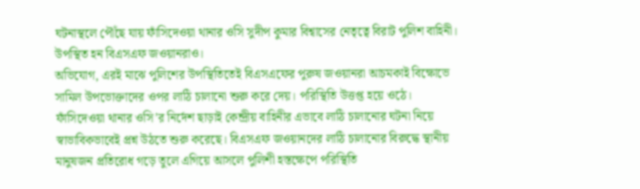ঘটনাস্থলে পৌঁছে যায় ফাঁসিদেওয়া থানার ওসি সুদীপ কুমার বিশ্বাসের নেতৃত্বে বিরাট পুলিশ বাহিনী। উপস্থিত হন বিএসএফ জওয়ানরাও।
অভিযোগ, এরই মাঝে পুলিশের উপস্থিতিতেই বিএসএফের পুরুষ জওয়ানরা আচমকাই বিক্ষোভে সামিল উপভোক্তাদের ওপর লাঠি চালানো শুরু করে দেয়। পরিস্থিতি উত্তপ্ত হয়ে ওঠে। ফাঁসিদেওয়া থানার ওসি’র নির্দেশ ছাড়াই কেন্দ্রীয় বাহিনীর এভাবে লাঠি চালানোর ঘটনা নিয়ে স্বাভাবিকভাবেই প্রশ্ন উঠতে শুরু করেছে। বিএসএফ জওয়ানদের লাঠি চালানোর বিরুদ্ধে স্থানীয় মানুষজন প্রতিরোধ গড়ে তুলে এগিয়ে আসলে পুলিশী হস্তক্ষেপে পরিস্থিতি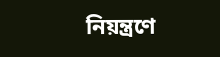নিয়ন্ত্রণে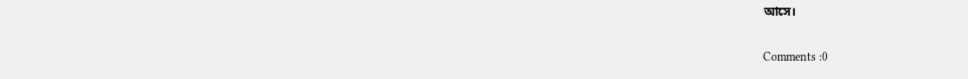আসে।

Comments :0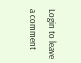Login to leave a comment